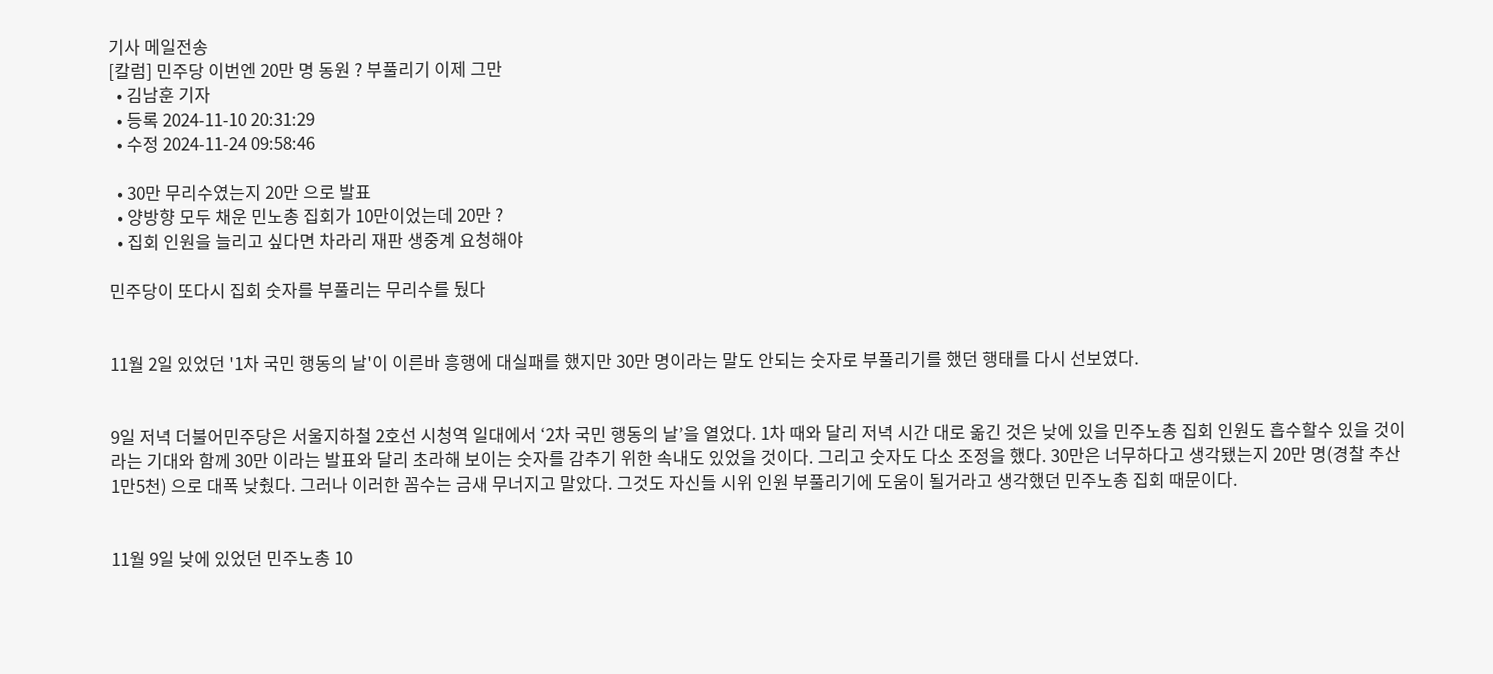기사 메일전송
[칼럼] 민주당 이번엔 20만 명 동원 ? 부풀리기 이제 그만
  • 김남훈 기자
  • 등록 2024-11-10 20:31:29
  • 수정 2024-11-24 09:58:46

  • 30만 무리수였는지 20만 으로 발표
  • 양방향 모두 채운 민노총 집회가 10만이었는데 20만 ?
  • 집회 인원을 늘리고 싶다면 차라리 재판 생중계 요청해야

민주당이 또다시 집회 숫자를 부풀리는 무리수를 뒀다


11월 2일 있었던 '1차 국민 행동의 날'이 이른바 흥행에 대실패를 했지만 30만 명이라는 말도 안되는 숫자로 부풀리기를 했던 행태를 다시 선보였다.


9일 저녁 더불어민주당은 서울지하철 2호선 시청역 일대에서 ‘2차 국민 행동의 날’을 열었다. 1차 때와 달리 저녁 시간 대로 옮긴 것은 낮에 있을 민주노총 집회 인원도 흡수할수 있을 것이라는 기대와 함께 30만 이라는 발표와 달리 초라해 보이는 숫자를 감추기 위한 속내도 있었을 것이다. 그리고 숫자도 다소 조정을 했다. 30만은 너무하다고 생각됐는지 20만 명(경찰 추산 1만5천) 으로 대폭 낮췄다. 그러나 이러한 꼼수는 금새 무너지고 말았다. 그것도 자신들 시위 인원 부풀리기에 도움이 될거라고 생각했던 민주노총 집회 때문이다.


11월 9일 낮에 있었던 민주노총 10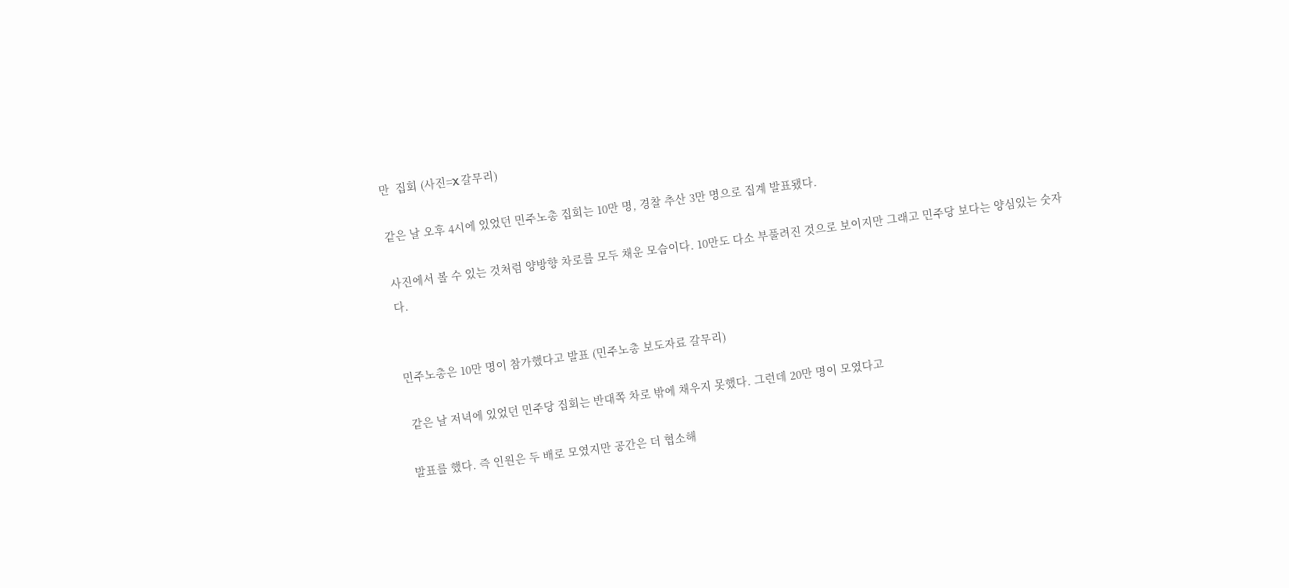만  집회 (사진=X 갈무리)

같은 날 오후 4시에 있었던 민주노총 집회는 10만 명, 경찰 추산 3만 명으로 집계 발표됐다.

사진에서 볼 수 있는 것처럼 양방향 차로를 모두 채운 모습이다. 10만도 다소 부풀려진 것으로 보이지만 그래고 민주당 보다는 양심있는 숫자다.


민주노총은 10만 명이 참가했다고 발표 (민주노총 보도자료 갈무리)

 같은 날 저녁에 있었던 민주당 집회는 반대쪽 차로 밖에 채우지 못했다. 그런데 20만 명이 모였다고

발표를 했다. 즉 인원은 두 배로 모였지만 공간은 더 협소해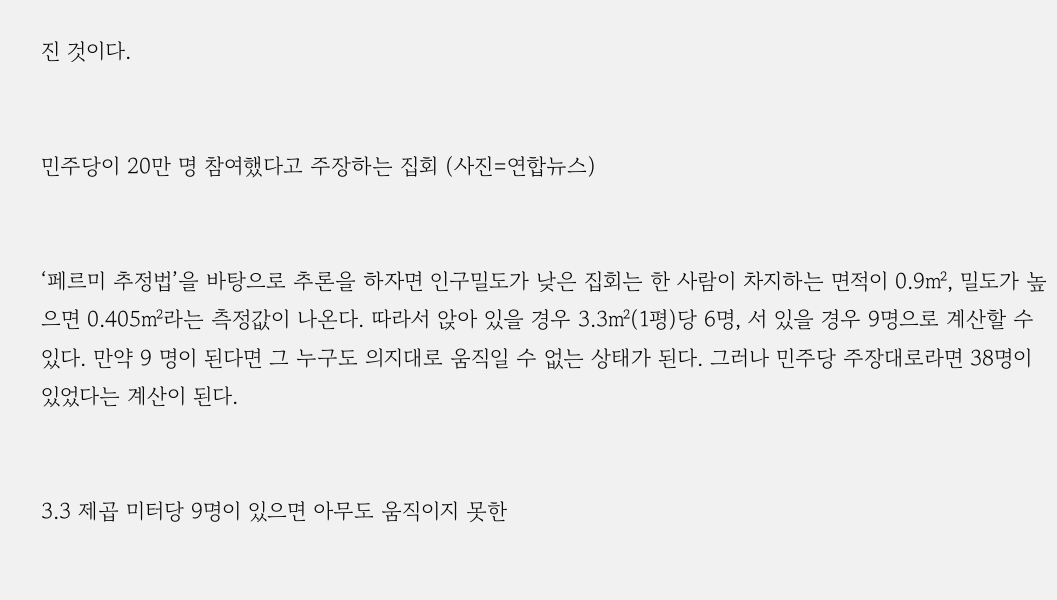진 것이다.


민주당이 20만 명 참여했다고 주장하는 집회 (사진=연합뉴스)


‘페르미 추정법’을 바탕으로 추론을 하자면 인구밀도가 낮은 집회는 한 사람이 차지하는 면적이 0.9㎡, 밀도가 높으면 0.405㎡라는 측정값이 나온다. 따라서 앉아 있을 경우 3.3㎡(1평)당 6명, 서 있을 경우 9명으로 계산할 수 있다. 만약 9 명이 된다면 그 누구도 의지대로 움직일 수 없는 상태가 된다. 그러나 민주당 주장대로라면 38명이 있었다는 계산이 된다.


3.3 제곱 미터당 9명이 있으면 아무도 움직이지 못한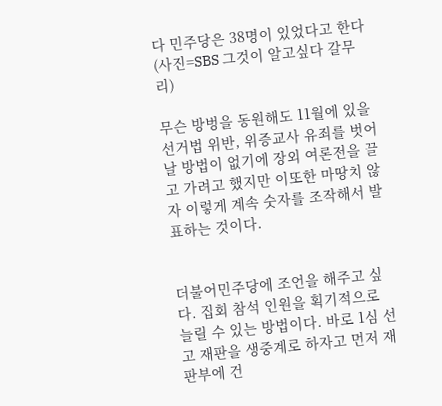다 민주당은 38명이 있었다고 한다 (사진=SBS 그것이 알고싶다 갈무리)

무슨 방벙을 동원해도 11월에 있을 선거법 위반, 위증교사 유죄를 벗어날 방법이 없기에 장외 여론전을 끌고 가려고 했지만 이또한 마땅치 않자 이렇게 계속 숫자를 조작해서 발표하는 것이다.


더불어민주당에 조언을 해주고 싶다. 집회 참석 인원을 획기적으로 늘릴 수 있는 방법이다. 바로 1심 선고 재판을 생중계로 하자고 먼저 재판부에 건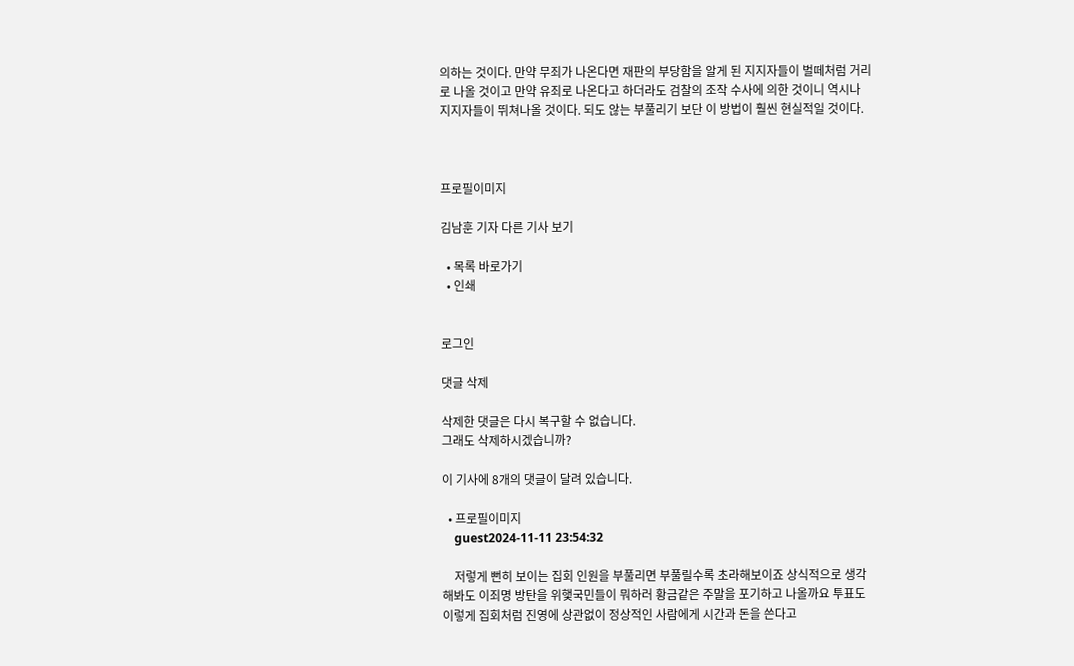의하는 것이다. 만약 무죄가 나온다면 재판의 부당함을 알게 된 지지자들이 벌떼처럼 거리로 나올 것이고 만약 유죄로 나온다고 하더라도 검찰의 조작 수사에 의한 것이니 역시나 지지자들이 뛰쳐나올 것이다. 되도 않는 부풀리기 보단 이 방법이 훨씬 현실적일 것이다.



프로필이미지

김남훈 기자 다른 기사 보기

  • 목록 바로가기
  • 인쇄


로그인

댓글 삭제

삭제한 댓글은 다시 복구할 수 없습니다.
그래도 삭제하시겠습니까?

이 기사에 8개의 댓글이 달려 있습니다.

  • 프로필이미지
    guest2024-11-11 23:54:32

    저렇게 뻔히 보이는 집회 인원을 부풀리면 부풀릴수록 초라해보이죠 상식적으로 생각해봐도 이죄명 방탄을 위햋국민들이 뭐하러 황금같은 주말을 포기하고 나올까요 투표도 이렇게 집회처럼 진영에 상관없이 정상적인 사람에게 시간과 돈을 쓴다고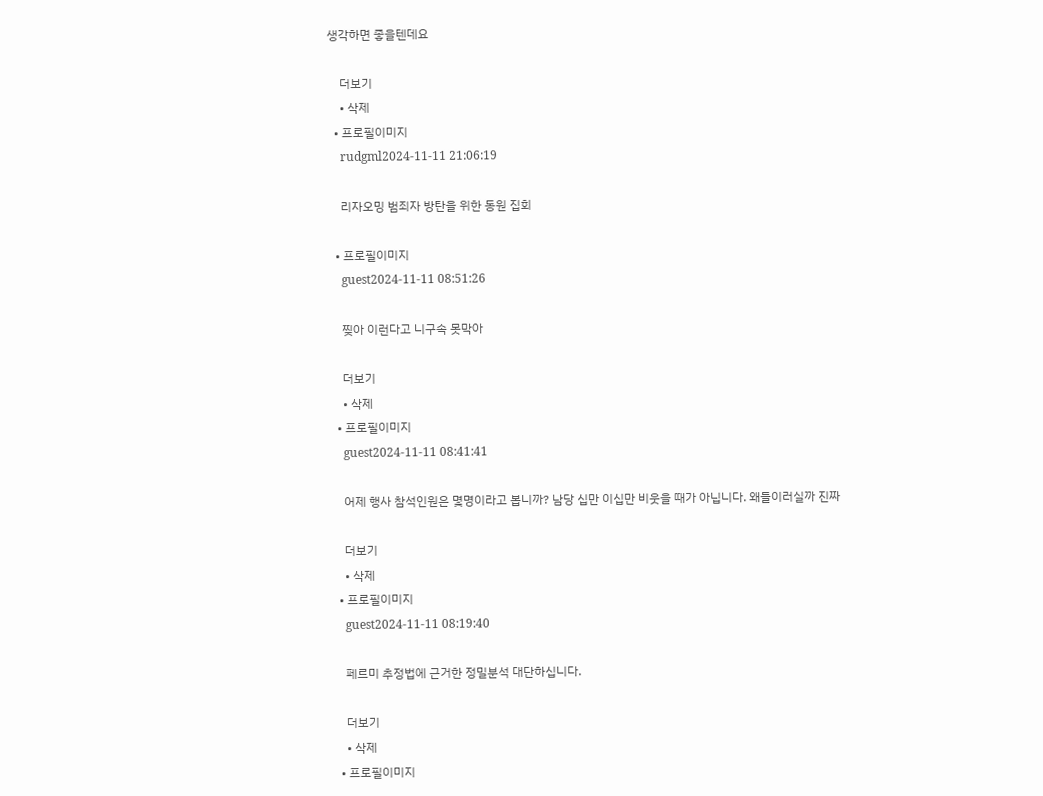생각하면 좋을텐데요

    더보기
    • 삭제
  • 프로필이미지
    rudgml2024-11-11 21:06:19

    리자오밍 범죄자 방탄을 위한 동원 집회

  • 프로필이미지
    guest2024-11-11 08:51:26

    찢아 이런다고 니구속 못막아

    더보기
    • 삭제
  • 프로필이미지
    guest2024-11-11 08:41:41

    어제 행사 참석인원은 몇명이라고 봅니까? 남당 십만 이십만 비웃을 때가 아닙니다. 왜들이러실까 진짜

    더보기
    • 삭제
  • 프로필이미지
    guest2024-11-11 08:19:40

    페르미 추정법에 근거한 정밀분석 대단하십니다.

    더보기
    • 삭제
  • 프로필이미지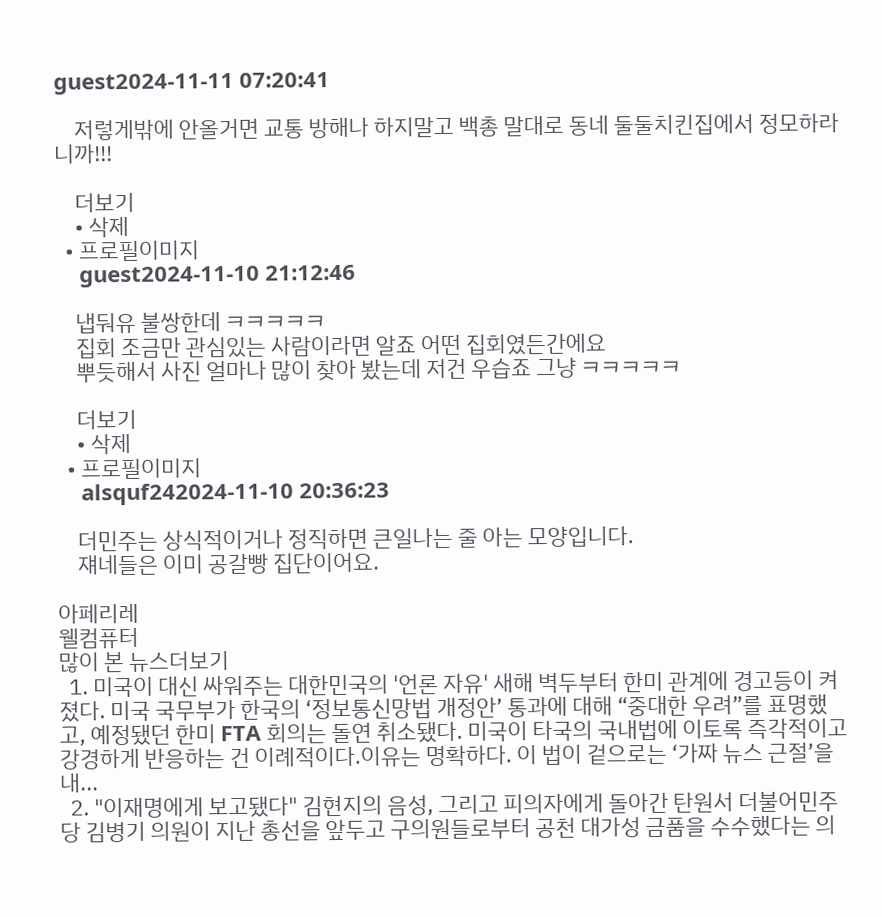guest2024-11-11 07:20:41

    저렇게밖에 안올거면 교통 방해나 하지말고 백총 말대로 동네 둘둘치킨집에서 정모하라니까!!!

    더보기
    • 삭제
  • 프로필이미지
    guest2024-11-10 21:12:46

    냅둬유 불쌍한데 ㅋㅋㅋㅋㅋ
    집회 조금만 관심있는 사람이라면 알죠 어떤 집회였든간에요
    뿌듯해서 사진 얼마나 많이 찾아 봤는데 저건 우습죠 그냥 ㅋㅋㅋㅋㅋ

    더보기
    • 삭제
  • 프로필이미지
    alsquf242024-11-10 20:36:23

    더민주는 상식적이거나 정직하면 큰일나는 줄 아는 모양입니다.
    쟤네들은 이미 공갈빵 집단이어요.

아페리레
웰컴퓨터
많이 본 뉴스더보기
  1. 미국이 대신 싸워주는 대한민국의 '언론 자유' 새해 벽두부터 한미 관계에 경고등이 켜졌다. 미국 국무부가 한국의 ‘정보통신망법 개정안’ 통과에 대해 “중대한 우려”를 표명했고, 예정됐던 한미 FTA 회의는 돌연 취소됐다. 미국이 타국의 국내법에 이토록 즉각적이고 강경하게 반응하는 건 이례적이다.이유는 명확하다. 이 법이 겉으로는 ‘가짜 뉴스 근절’을 내...
  2. "이재명에게 보고됐다" 김현지의 음성, 그리고 피의자에게 돌아간 탄원서 더불어민주당 김병기 의원이 지난 총선을 앞두고 구의원들로부터 공천 대가성 금품을 수수했다는 의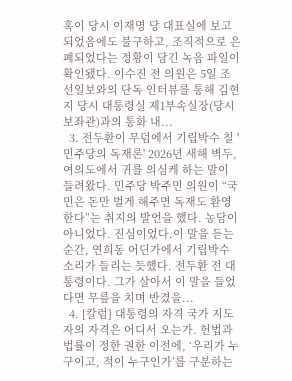혹이 당시 이재명 당 대표실에 보고되었음에도 불구하고, 조직적으로 은폐되었다는 정황이 담긴 녹음 파일이 확인됐다. 이수진 전 의원은 5일 조선일보와의 단독 인터뷰를 통해 김현지 당시 대통령실 제1부속실장(당시 보좌관)과의 통화 내...
  3. 전두환이 무덤에서 기립박수 칠 '민주당의 독재론' 2026년 새해 벽두, 여의도에서 귀를 의심케 하는 말이 들려왔다. 민주당 박주민 의원이 “국민은 돈만 벌게 해주면 독재도 환영한다”는 취지의 발언을 했다. 농담이 아니었다. 진심이었다.이 말을 듣는 순간, 연희동 어딘가에서 기립박수 소리가 들리는 듯했다. 전두환 전 대통령이다. 그가 살아서 이 말을 들었다면 무릎을 치며 반겼을...
  4. [칼럼] 대통령의 자격 국가 지도자의 자격은 어디서 오는가. 헌법과 법률이 정한 권한 이전에, ‘우리가 누구이고, 적이 누구인가’를 구분하는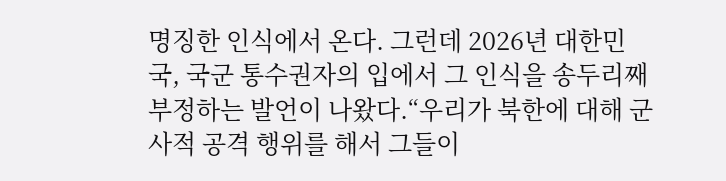명징한 인식에서 온다. 그런데 2026년 대한민국, 국군 통수권자의 입에서 그 인식을 송두리째 부정하는 발언이 나왔다.“우리가 북한에 대해 군사적 공격 행위를 해서 그들이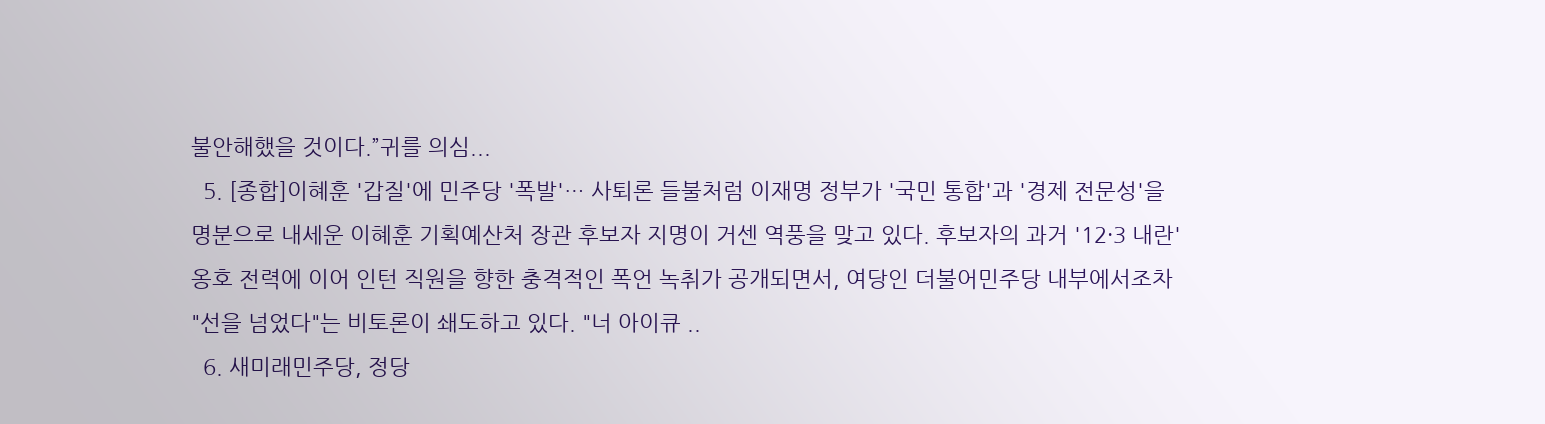불안해했을 것이다.”귀를 의심...
  5. [종합]이혜훈 '갑질'에 민주당 '폭발'… 사퇴론 들불처럼 이재명 정부가 '국민 통합'과 '경제 전문성'을 명분으로 내세운 이혜훈 기획예산처 장관 후보자 지명이 거센 역풍을 맞고 있다. 후보자의 과거 '12·3 내란' 옹호 전력에 이어 인턴 직원을 향한 충격적인 폭언 녹취가 공개되면서, 여당인 더불어민주당 내부에서조차 "선을 넘었다"는 비토론이 쇄도하고 있다. "너 아이큐 ..
  6. 새미래민주당, 정당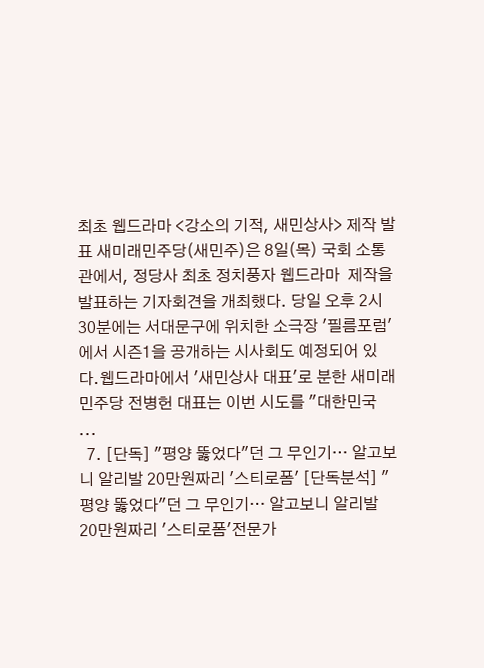최초 웹드라마 <강소의 기적, 새민상사> 제작 발표 새미래민주당(새민주)은 8일(목) 국회 소통관에서, 정당사 최초 정치풍자 웹드라마  제작을 발표하는 기자회견을 개최했다. 당일 오후 2시30분에는 서대문구에 위치한 소극장 '필름포럼'에서 시즌1을 공개하는 시사회도 예정되어 있다.웹드라마에서 '새민상사 대표'로 분한 새미래민주당 전병헌 대표는 이번 시도를 "대한민국 ...
  7. [단독] "평양 뚫었다"던 그 무인기… 알고보니 알리발 20만원짜리 '스티로폼' [단독분석] "평양 뚫었다"던 그 무인기… 알고보니 알리발 20만원짜리 '스티로폼'전문가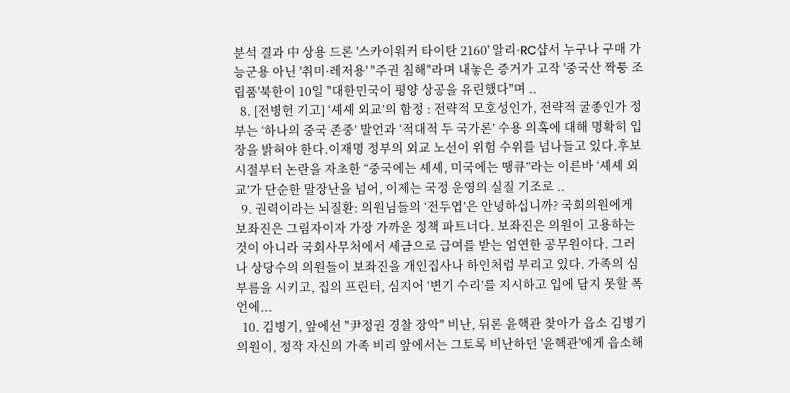분석 결과 中 상용 드론 '스카이워커 타이탄 2160' 알리·RC샵서 누구나 구매 가능군용 아닌 '취미·레저용' "주권 침해"라며 내놓은 증거가 고작 '중국산 짝퉁 조립품'북한이 10일 "대한민국이 평양 상공을 유린했다"며 ..
  8. [전병헌 기고] ‘셰셰 외교’의 함정 : 전략적 모호성인가, 전략적 굴종인가 정부는 ‘하나의 중국 존중’ 발언과 ‘적대적 두 국가론’ 수용 의혹에 대해 명확히 입장을 밝혀야 한다.이재명 정부의 외교 노선이 위험 수위를 넘나들고 있다.후보 시절부터 논란을 자초한 “중국에는 셰셰, 미국에는 땡큐”라는 이른바 ‘셰셰 외교’가 단순한 말장난을 넘어, 이제는 국정 운영의 실질 기조로 ..
  9. 권력이라는 뇌질환: 의원님들의 ‘전두엽’은 안녕하십니까? 국회의원에게 보좌진은 그림자이자 가장 가까운 정책 파트너다. 보좌진은 의원이 고용하는 것이 아니라 국회사무처에서 세금으로 급여를 받는 엄연한 공무원이다. 그러나 상당수의 의원들이 보좌진을 개인집사나 하인처럼 부리고 있다. 가족의 심부름을 시키고, 집의 프린터, 심지어 ‘변기 수리’를 지시하고 입에 담지 못할 폭언에...
  10. 김병기, 앞에선 "尹정권 경찰 장악" 비난, 뒤론 윤핵관 찾아가 읍소 김병기 의원이, 정작 자신의 가족 비리 앞에서는 그토록 비난하던 '윤핵관'에게 읍소해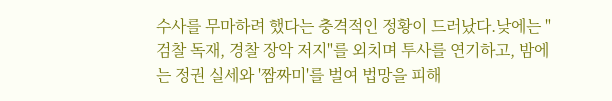수사를 무마하려 했다는 충격적인 정황이 드러났다.낮에는 "검찰 독재, 경찰 장악 저지"를 외치며 투사를 연기하고, 밤에는 정권 실세와 '짬짜미'를 벌여 법망을 피해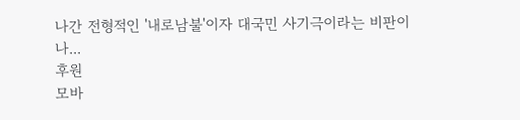나간 전형적인 '내로남불'이자 대국민 사기극이라는 비판이 나...
후원
모바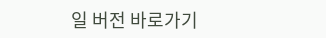일 버전 바로가기